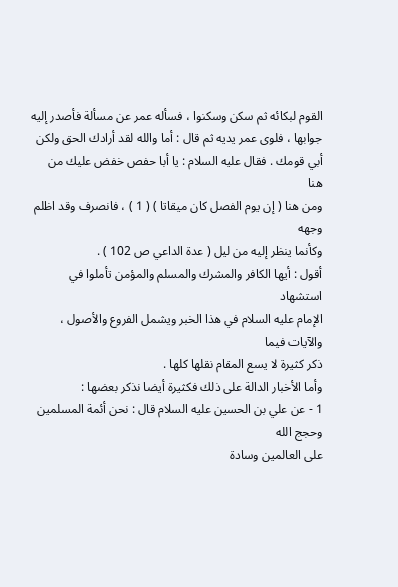القوم لبكائه ثم سكن وسكنوا ، فسأله عمر عن مسألة فأصدر إليه
جوابها ، فلوى عمر يديه ثم قال : أما والله لقد أرادك الحق ولكن
أبي قومك . فقال عليه السلام : يا أبا حفص خفض عليك من هنا
ومن هنا ( إن يوم الفصل كان ميقاتا ) ( 1 ) ، فانصرف وقد اظلم وجهه
وكأنما ينظر إليه من ليل ( عدة الداعي ص 102 ) .
أقول : أيها الكافر والمشرك والمسلم والمؤمن تأملوا في استشهاد
الإمام عليه السلام في هذا الخبر ويشمل الفروع والأصول ، والآيات فيما
ذكر كثيرة لا يسع المقام نقلها كلها .
وأما الأخبار الدالة على ذلك فكثيرة أيضا نذكر بعضها :
1 - عن علي بن الحسين عليه السلام قال : نحن أئمة المسلمين وحجج الله
على العالمين وسادة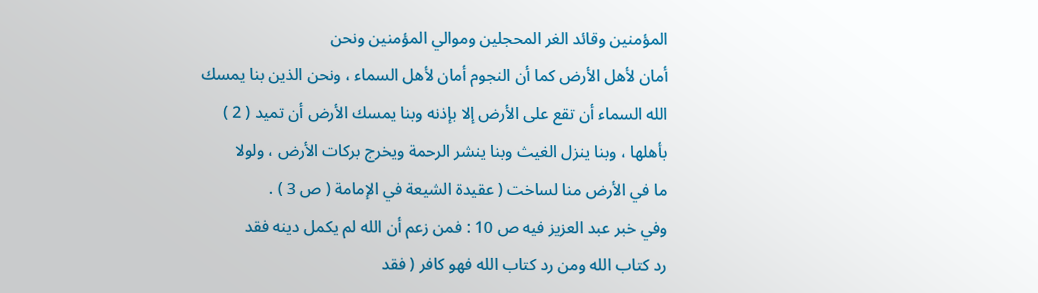المؤمنين وقائد الغر المحجلين وموالي المؤمنين ونحن
أمان لأهل الأرض كما أن النجوم أمان لأهل السماء ، ونحن الذين بنا يمسك
الله السماء أن تقع على الأرض إلا بإذنه وبنا يمسك الأرض أن تميد ( 2 )
بأهلها ، وبنا ينزل الغيث وبنا ينشر الرحمة ويخرج بركات الأرض ، ولولا
ما في الأرض منا لساخت ( عقيدة الشيعة في الإمامة ( ص 3 ) .
وفي خبر عبد العزيز فيه ص 10 : فمن زعم أن الله لم يكمل دينه فقد
رد كتاب الله ومن رد كتاب الله فهو كافر ( فقد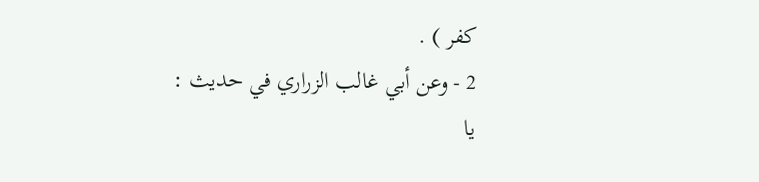كفر ) .
2 - وعن أبي غالب الزراري في حديث : يا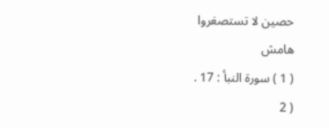حصين لا تستصغروا
هامش
( 1 ) سورة النبأ : 17 .
( 2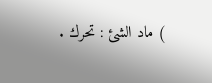) ماد الشئ : تحرك .